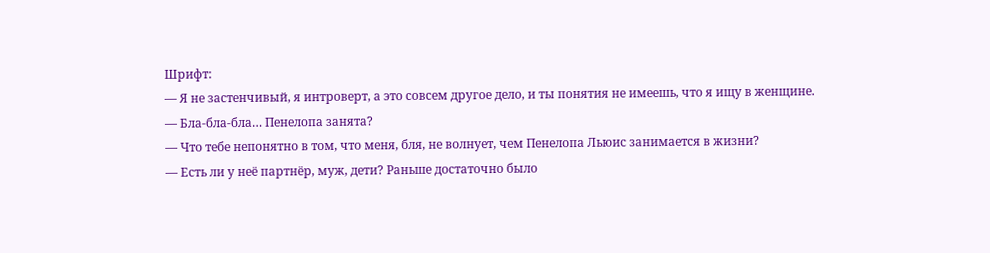Шрифт:
— Я не застенчивый, я интроверт, а это совсем другое дело, и ты понятия не имеешь, что я ищу в женщине.
— Бла-бла-бла… Пенелопа занята?
— Что тебе непонятно в том, что меня, бля, не волнует, чем Пенелопа Льюис занимается в жизни?
— Есть ли у неё партнёр, муж, дети? Раньше достаточно было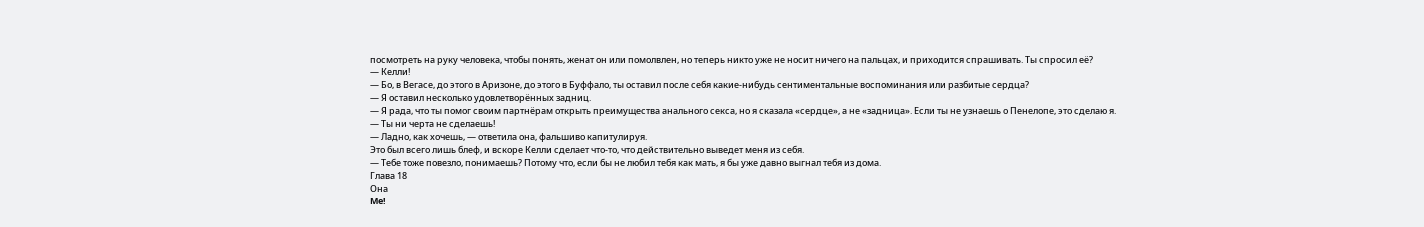посмотреть на руку человека, чтобы понять, женат он или помолвлен, но теперь никто уже не носит ничего на пальцах, и приходится спрашивать. Ты спросил её?
— Келли!
— Бо, в Вегасе, до этого в Аризоне, до этого в Буффало, ты оставил после себя какие-нибудь сентиментальные воспоминания или разбитые сердца?
— Я оставил несколько удовлетворённых задниц.
— Я рада, что ты помог своим партнёрам открыть преимущества анального секса, но я сказала «сердце», а не «задница». Если ты не узнаешь о Пенелопе, это сделаю я.
— Ты ни черта не сделаешь!
— Ладно, как хочешь, — ответила она, фальшиво капитулируя.
Это был всего лишь блеф, и вскоре Келли сделает что-то, что действительно выведет меня из себя.
— Тебе тоже повезло, понимаешь? Потому что, если бы не любил тебя как мать, я бы уже давно выгнал тебя из дома.
Глава 18
Она
Me!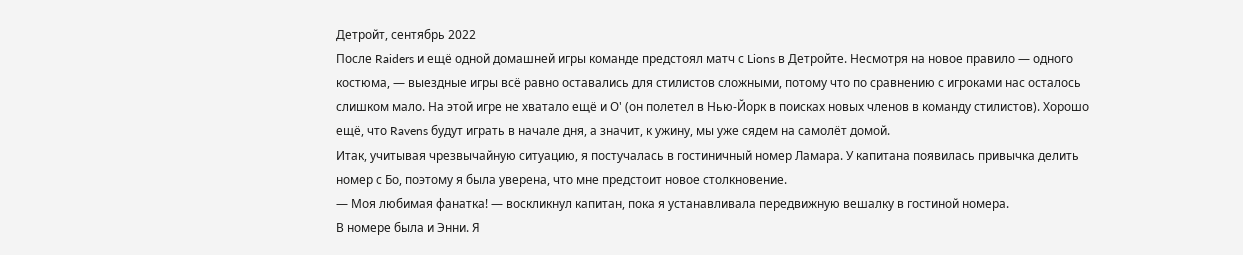Детройт, сентябрь 2022
После Raiders и ещё одной домашней игры команде предстоял матч с Lions в Детройте. Несмотря на новое правило — одного костюма, — выездные игры всё равно оставались для стилистов сложными, потому что по сравнению с игроками нас осталось слишком мало. На этой игре не хватало ещё и О' (он полетел в Нью-Йорк в поисках новых членов в команду стилистов). Хорошо ещё, что Ravens будут играть в начале дня, а значит, к ужину, мы уже сядем на самолёт домой.
Итак, учитывая чрезвычайную ситуацию, я постучалась в гостиничный номер Ламара. У капитана появилась привычка делить номер с Бо, поэтому я была уверена, что мне предстоит новое столкновение.
— Моя любимая фанатка! — воскликнул капитан, пока я устанавливала передвижную вешалку в гостиной номера.
В номере была и Энни. Я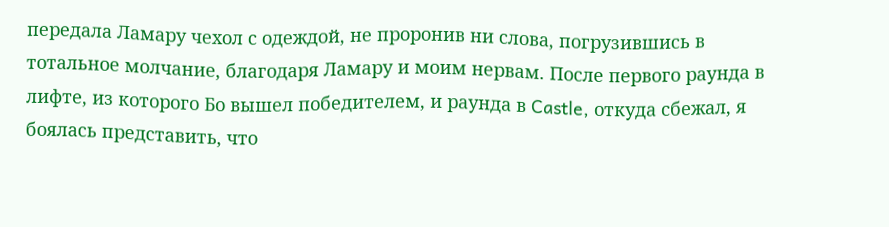передала Ламару чехол с одеждой, не проронив ни слова, погрузившись в тотальное молчание, благодаря Ламару и моим нервам. После первого раунда в лифте, из которого Бо вышел победителем, и раунда в Castle, откуда сбежал, я боялась представить, что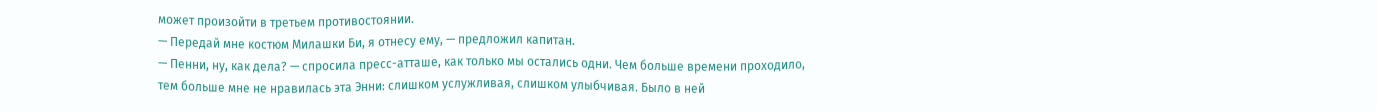может произойти в третьем противостоянии.
— Передай мне костюм Милашки Би, я отнесу ему, — предложил капитан.
— Пенни, ну, как дела? — спросила пресс-атташе, как только мы остались одни. Чем больше времени проходило, тем больше мне не нравилась эта Энни: слишком услужливая, слишком улыбчивая. Было в ней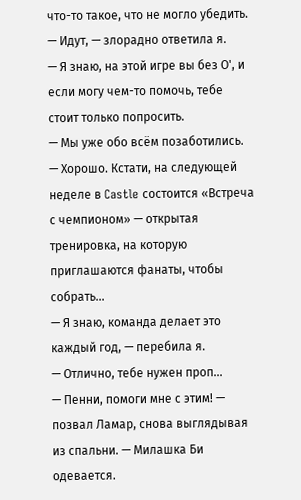что-то такое, что не могло убедить.
— Идут, — злорадно ответила я.
— Я знаю, на этой игре вы без О', и если могу чем-то помочь, тебе стоит только попросить.
— Мы уже обо всём позаботились.
— Хорошо. Кстати, на следующей неделе в Castle состоится «Встреча с чемпионом» — открытая тренировка, на которую приглашаются фанаты, чтобы собрать...
— Я знаю, команда делает это каждый год, — перебила я.
— Отлично, тебе нужен проп...
— Пенни, помоги мне с этим! — позвал Ламар, снова выглядывая из спальни. — Милашка Би одевается.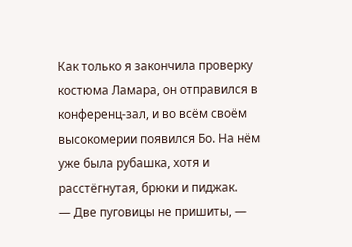Как только я закончила проверку костюма Ламара, он отправился в конференц-зал, и во всём своём высокомерии появился Бо. На нём уже была рубашка, хотя и расстёгнутая, брюки и пиджак.
— Две пуговицы не пришиты, —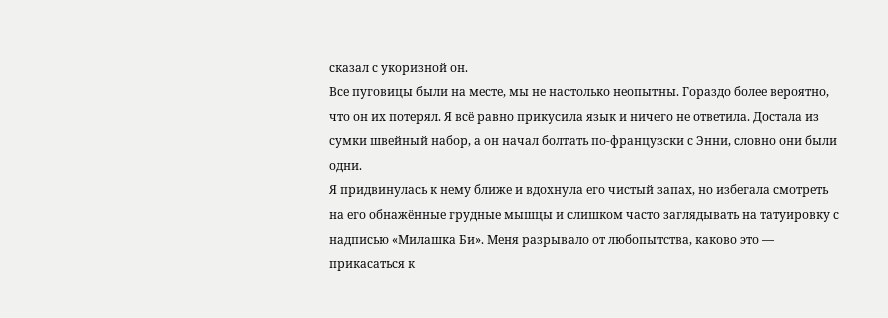сказал с укоризной он.
Все пуговицы были на месте, мы не настолько неопытны. Гораздо более вероятно, что он их потерял. Я всё равно прикусила язык и ничего не ответила. Достала из сумки швейный набор, а он начал болтать по-французски с Энни, словно они были одни.
Я придвинулась к нему ближе и вдохнула его чистый запах, но избегала смотреть на его обнажённые грудные мышцы и слишком часто заглядывать на татуировку с надписью «Милашка Би». Меня разрывало от любопытства, каково это — прикасаться к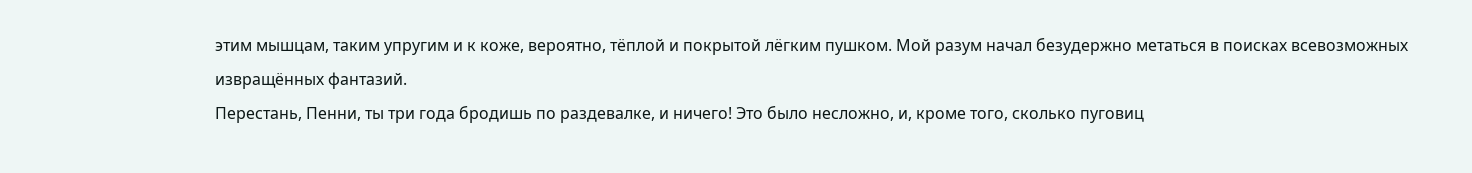этим мышцам, таким упругим и к коже, вероятно, тёплой и покрытой лёгким пушком. Мой разум начал безудержно метаться в поисках всевозможных извращённых фантазий.
Перестань, Пенни, ты три года бродишь по раздевалке, и ничего! Это было несложно, и, кроме того, сколько пуговиц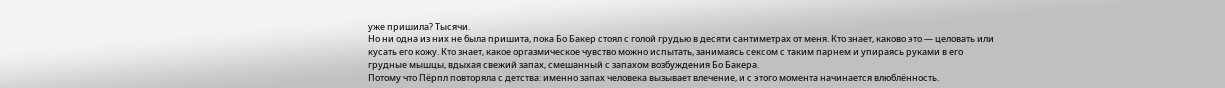уже пришила? Тысячи.
Но ни одна из них не была пришита, пока Бо Бакер стоял с голой грудью в десяти сантиметрах от меня. Кто знает, каково это — целовать или кусать его кожу. Кто знает, какое оргазмическое чувство можно испытать, занимаясь сексом с таким парнем и упираясь руками в его грудные мышцы, вдыхая свежий запах, смешанный с запахом возбуждения Бо Бакера.
Потому что Пёрпл повторяла с детства: именно запах человека вызывает влечение, и с этого момента начинается влюблённость.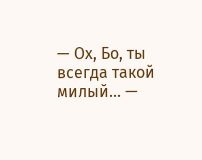— Ох, Бо, ты всегда такой милый… —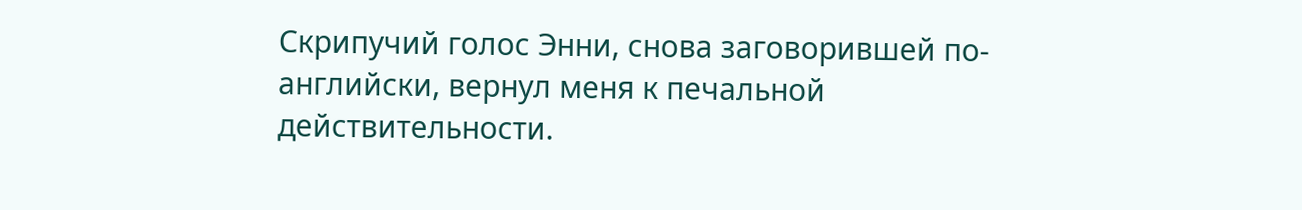Скрипучий голос Энни, снова заговорившей по-английски, вернул меня к печальной действительности.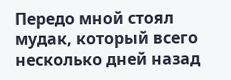Передо мной стоял мудак, который всего несколько дней назад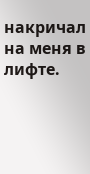накричал на меня в лифте.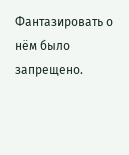Фантазировать о нём было запрещено.